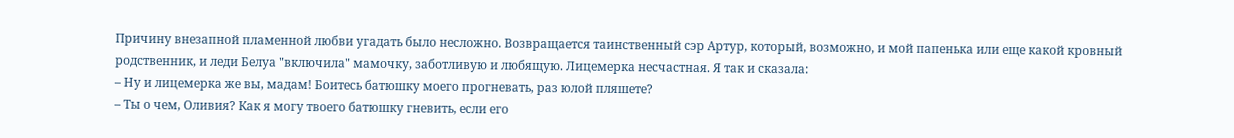Причину внезапной пламенной любви угадать было несложно. Возвращается таинственный сэр Артур, который, возможно, и мой папенька или еще какой кровный родственник, и леди Белуа "включила" мамочку, заботливую и любящую. Лицемерка несчастная. Я так и сказала:
– Ну и лицемерка же вы, мадам! Боитесь батюшку моего прогневать, раз юлой пляшете?
– Ты о чем, Оливия? Как я могу твоего батюшку гневить, если его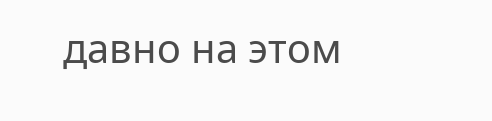давно на этом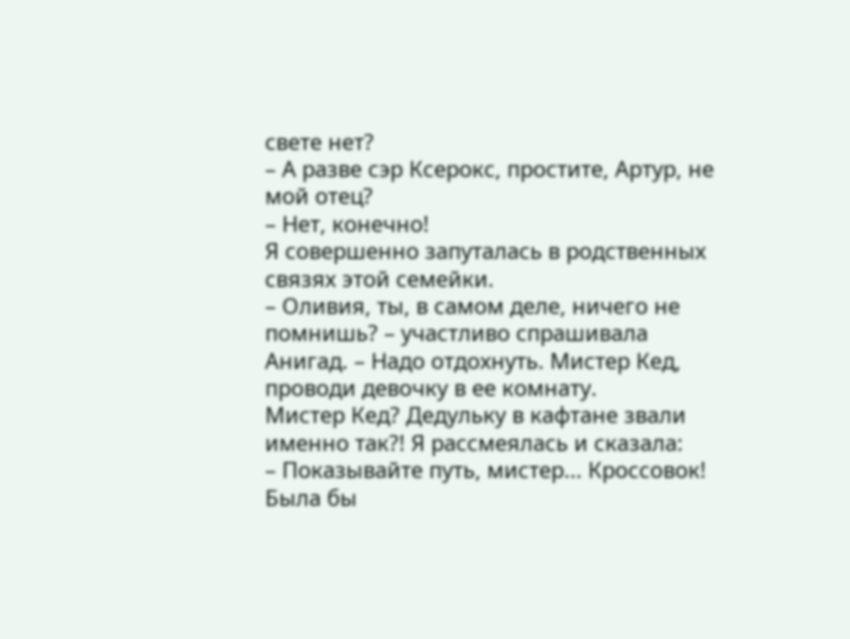свете нет?
– А разве сэр Ксерокс, простите, Артур, не мой отец?
– Нет, конечно!
Я совершенно запуталась в родственных связях этой семейки.
– Оливия, ты, в самом деле, ничего не помнишь? – участливо спрашивала Анигад. – Надо отдохнуть. Мистер Кед, проводи девочку в ее комнату.
Мистер Кед? Дедульку в кафтане звали именно так?! Я рассмеялась и сказала:
– Показывайте путь, мистер... Кроссовок! Была бы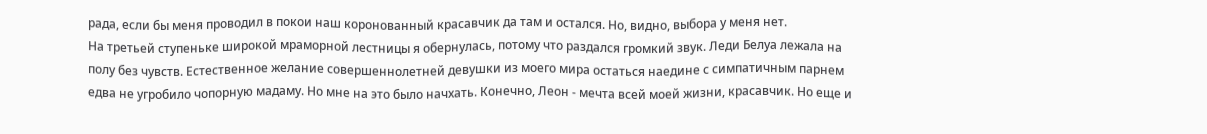рада, если бы меня проводил в покои наш коронованный красавчик да там и остался. Но, видно, выбора у меня нет.
На третьей ступеньке широкой мраморной лестницы я обернулась, потому что раздался громкий звук. Леди Белуа лежала на полу без чувств. Естественное желание совершеннолетней девушки из моего мира остаться наедине с симпатичным парнем едва не угробило чопорную мадаму. Но мне на это было начхать. Конечно, Леон - мечта всей моей жизни, красавчик. Но еще и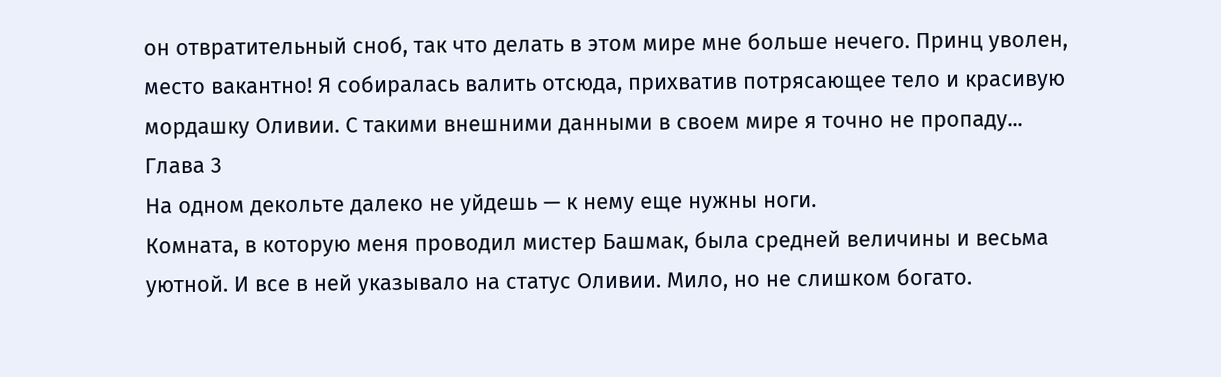он отвратительный сноб, так что делать в этом мире мне больше нечего. Принц уволен, место вакантно! Я собиралась валить отсюда, прихватив потрясающее тело и красивую мордашку Оливии. С такими внешними данными в своем мире я точно не пропаду...
Глава 3
На одном декольте далеко не уйдешь — к нему еще нужны ноги.
Комната, в которую меня проводил мистер Башмак, была средней величины и весьма уютной. И все в ней указывало на статус Оливии. Мило, но не слишком богато.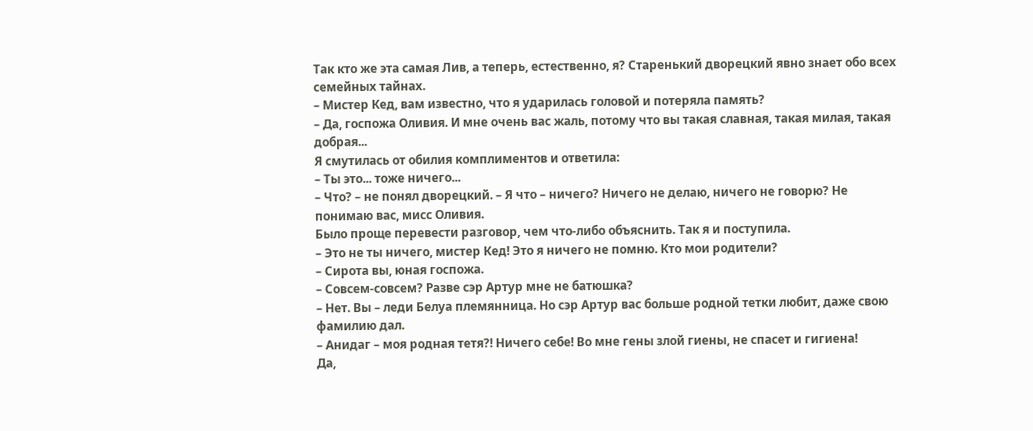Так кто же эта самая Лив, а теперь, естественно, я? Старенький дворецкий явно знает обо всех семейных тайнах.
– Мистер Кед, вам известно, что я ударилась головой и потеряла память?
– Да, госпожа Оливия. И мне очень вас жаль, потому что вы такая славная, такая милая, такая добрая...
Я смутилась от обилия комплиментов и ответила:
– Ты это... тоже ничего...
– Что? – не понял дворецкий. – Я что – ничего? Ничего не делаю, ничего не говорю? Не понимаю вас, мисс Оливия.
Было проще перевести разговор, чем что-либо объяснить. Так я и поступила.
– Это не ты ничего, мистер Кед! Это я ничего не помню. Кто мои родители?
– Сирота вы, юная госпожа.
– Совсем-совсем? Разве сэр Артур мне не батюшка?
– Нет. Вы – леди Белуа племянница. Но сэр Артур вас больше родной тетки любит, даже свою фамилию дал.
– Анидаг – моя родная тетя?! Ничего себе! Во мне гены злой гиены, не спасет и гигиена!
Да,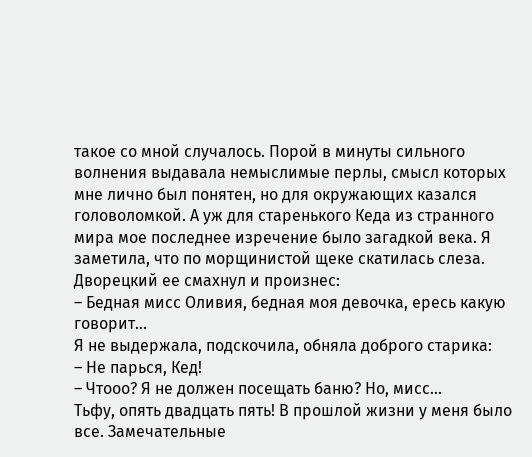такое со мной случалось. Порой в минуты сильного волнения выдавала немыслимые перлы, смысл которых мне лично был понятен, но для окружающих казался головоломкой. А уж для старенького Кеда из странного мира мое последнее изречение было загадкой века. Я заметила, что по морщинистой щеке скатилась слеза. Дворецкий ее смахнул и произнес:
– Бедная мисс Оливия, бедная моя девочка, ересь какую говорит...
Я не выдержала, подскочила, обняла доброго старика:
– Не парься, Кед!
– Чтооо? Я не должен посещать баню? Но, мисс...
Тьфу, опять двадцать пять! В прошлой жизни у меня было все. Замечательные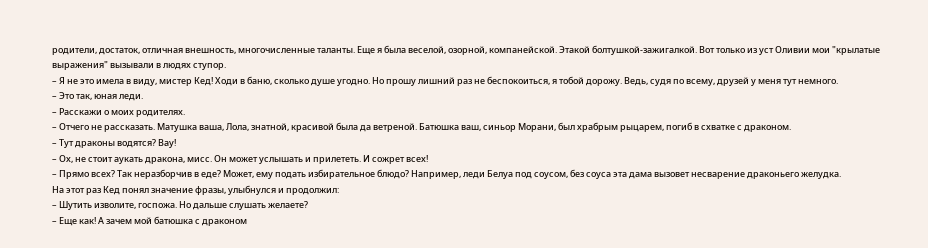родители, достаток, отличная внешность, многочисленные таланты. Еще я была веселой, озорной, компанейской. Этакой болтушкой-зажигалкой. Вот только из уст Оливии мои "крылатые выражения" вызывали в людях ступор.
– Я не это имела в виду, мистер Кед! Ходи в баню, сколько душе угодно. Но прошу лишний раз не беспокоиться, я тобой дорожу. Ведь, судя по всему, друзей у меня тут немного.
– Это так, юная леди.
– Расскажи о моих родителях.
– Отчего не рассказать. Матушка ваша, Лола, знатной, красивой была да ветреной. Батюшка ваш, синьор Морани, был храбрым рыцарем, погиб в схватке с драконом.
– Тут драконы водятся? Вау!
– Ох, не стоит аукать дракона, мисс. Он может услышать и прилететь. И сожрет всех!
– Прямо всех? Так неразборчив в еде? Может, ему подать избирательное блюдо? Например, леди Белуа под соусом, без соуса эта дама вызовет несварение драконьего желудка.
На этот раз Кед понял значение фразы, улыбнулся и продолжил:
– Шутить изволите, госпожа. Но дальше слушать желаете?
– Еще как! А зачем мой батюшка с драконом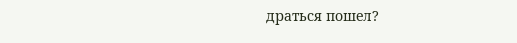драться пошел?